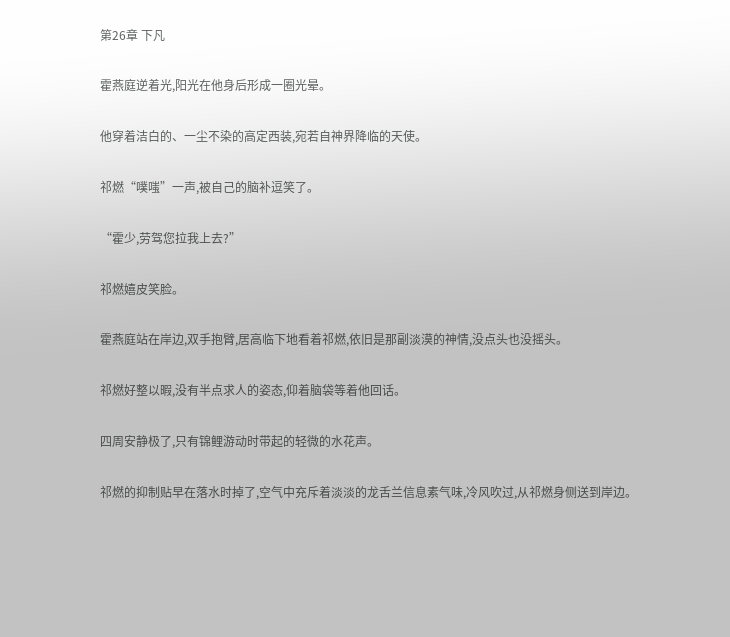第26章 下凡

霍燕庭逆着光,阳光在他身后形成一圈光晕。

他穿着洁白的、一尘不染的高定西装,宛若自神界降临的天使。

祁燃“噗嗤”一声,被自己的脑补逗笑了。

“霍少,劳驾您拉我上去?”

祁燃嬉皮笑脸。

霍燕庭站在岸边,双手抱臂,居高临下地看着祁燃,依旧是那副淡漠的神情,没点头也没摇头。

祁燃好整以暇,没有半点求人的姿态,仰着脑袋等着他回话。

四周安静极了,只有锦鲤游动时带起的轻微的水花声。

祁燃的抑制贴早在落水时掉了,空气中充斥着淡淡的龙舌兰信息素气味,冷风吹过,从祁燃身侧送到岸边。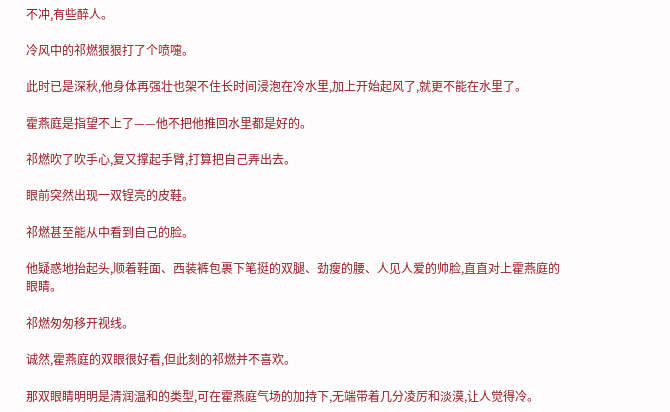不冲,有些醉人。

冷风中的祁燃狠狠打了个喷嚏。

此时已是深秋,他身体再强壮也架不住长时间浸泡在冷水里,加上开始起风了,就更不能在水里了。

霍燕庭是指望不上了——他不把他推回水里都是好的。

祁燃吹了吹手心,复又撑起手臂,打算把自己弄出去。

眼前突然出现一双锃亮的皮鞋。

祁燃甚至能从中看到自己的脸。

他疑惑地抬起头,顺着鞋面、西装裤包裹下笔挺的双腿、劲瘦的腰、人见人爱的帅脸,直直对上霍燕庭的眼睛。

祁燃匆匆移开视线。

诚然,霍燕庭的双眼很好看,但此刻的祁燃并不喜欢。

那双眼睛明明是清润温和的类型,可在霍燕庭气场的加持下,无端带着几分凌厉和淡漠,让人觉得冷。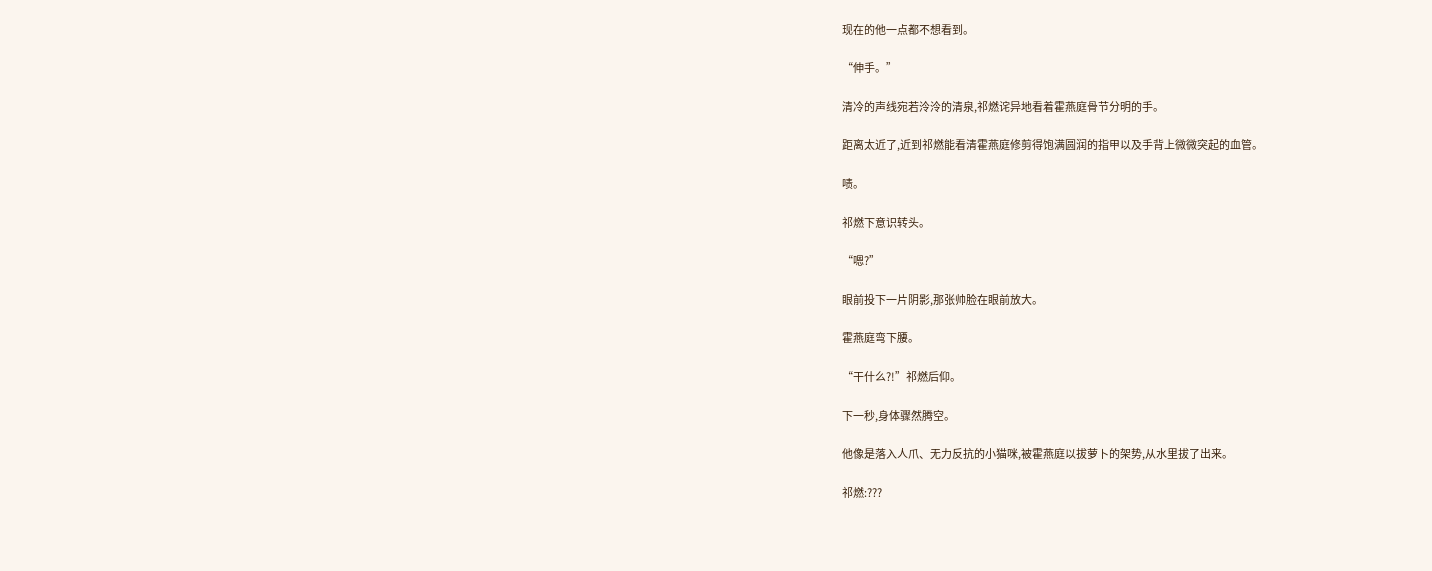现在的他一点都不想看到。

“伸手。”

清冷的声线宛若泠泠的清泉,祁燃诧异地看着霍燕庭骨节分明的手。

距离太近了,近到祁燃能看清霍燕庭修剪得饱满圆润的指甲以及手背上微微突起的血管。

啧。

祁燃下意识转头。

“嗯?”

眼前投下一片阴影,那张帅脸在眼前放大。

霍燕庭弯下腰。

“干什么?!”祁燃后仰。

下一秒,身体骤然腾空。

他像是落入人爪、无力反抗的小猫咪,被霍燕庭以拔萝卜的架势,从水里拔了出来。

祁燃:???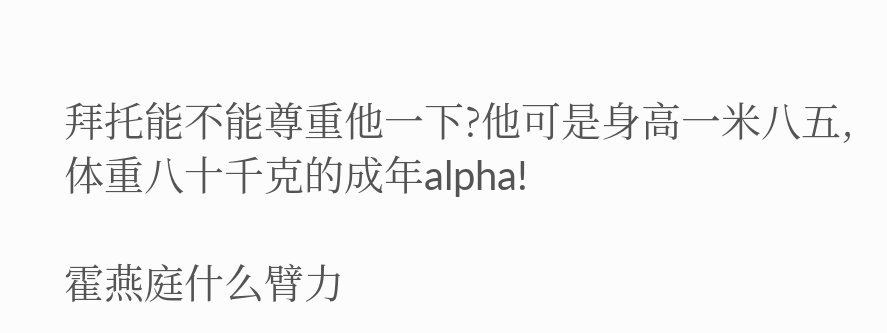拜托能不能尊重他一下?他可是身高一米八五,体重八十千克的成年alpha!

霍燕庭什么臂力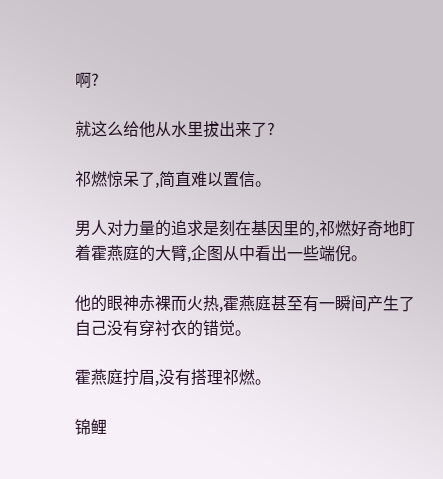啊?

就这么给他从水里拔出来了?

祁燃惊呆了,简直难以置信。

男人对力量的追求是刻在基因里的,祁燃好奇地盯着霍燕庭的大臂,企图从中看出一些端倪。

他的眼神赤裸而火热,霍燕庭甚至有一瞬间产生了自己没有穿衬衣的错觉。

霍燕庭拧眉,没有搭理祁燃。

锦鲤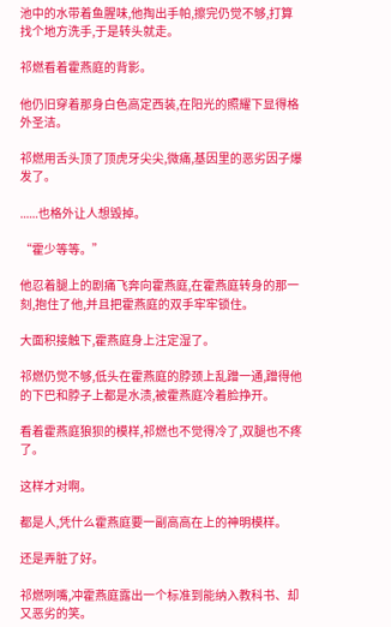池中的水带着鱼腥味,他掏出手帕,擦完仍觉不够,打算找个地方洗手,于是转头就走。

祁燃看着霍燕庭的背影。

他仍旧穿着那身白色高定西装,在阳光的照耀下显得格外圣洁。

祁燃用舌头顶了顶虎牙尖尖,微痛,基因里的恶劣因子爆发了。

......也格外让人想毁掉。

“霍少等等。”

他忍着腿上的剧痛飞奔向霍燕庭,在霍燕庭转身的那一刻,抱住了他,并且把霍燕庭的双手牢牢锁住。

大面积接触下,霍燕庭身上注定湿了。

祁燃仍觉不够,低头在霍燕庭的脖颈上乱蹭一通,蹭得他的下巴和脖子上都是水渍,被霍燕庭冷着脸挣开。

看着霍燕庭狼狈的模样,祁燃也不觉得冷了,双腿也不疼了。

这样才对啊。

都是人,凭什么霍燕庭要一副高高在上的神明模样。

还是弄脏了好。

祁燃咧嘴,冲霍燕庭露出一个标准到能纳入教科书、却又恶劣的笑。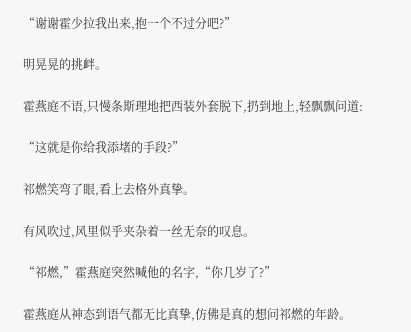“谢谢霍少拉我出来,抱一个不过分吧?”

明晃晃的挑衅。

霍燕庭不语,只慢条斯理地把西装外套脱下,扔到地上,轻飘飘问道:

“这就是你给我添堵的手段?”

祁燃笑弯了眼,看上去格外真挚。

有风吹过,风里似乎夹杂着一丝无奈的叹息。

“祁燃,”霍燕庭突然喊他的名字,“你几岁了?”

霍燕庭从神态到语气都无比真挚,仿佛是真的想问祁燃的年龄。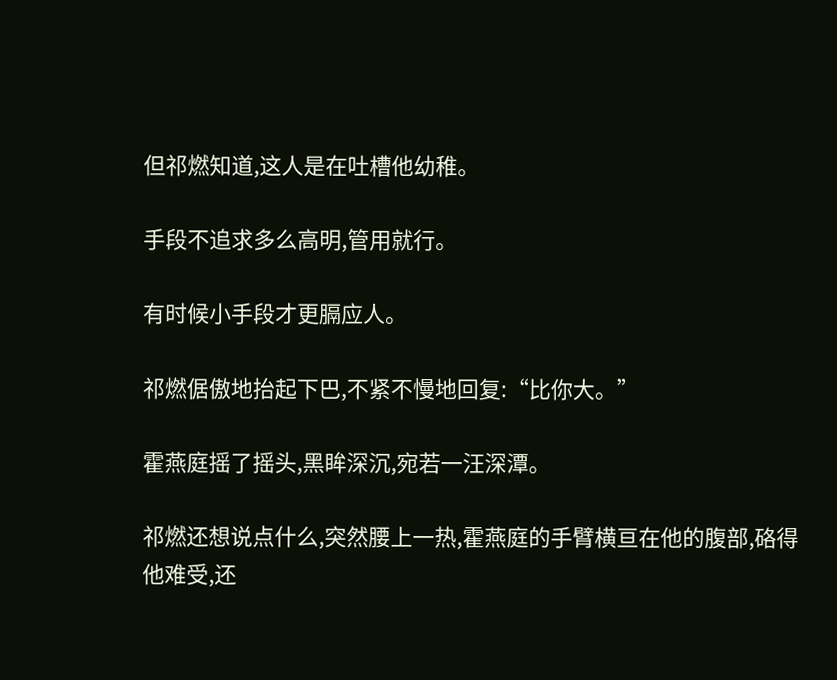但祁燃知道,这人是在吐槽他幼稚。

手段不追求多么高明,管用就行。

有时候小手段才更膈应人。

祁燃倨傲地抬起下巴,不紧不慢地回复:“比你大。”

霍燕庭摇了摇头,黑眸深沉,宛若一汪深潭。

祁燃还想说点什么,突然腰上一热,霍燕庭的手臂横亘在他的腹部,硌得他难受,还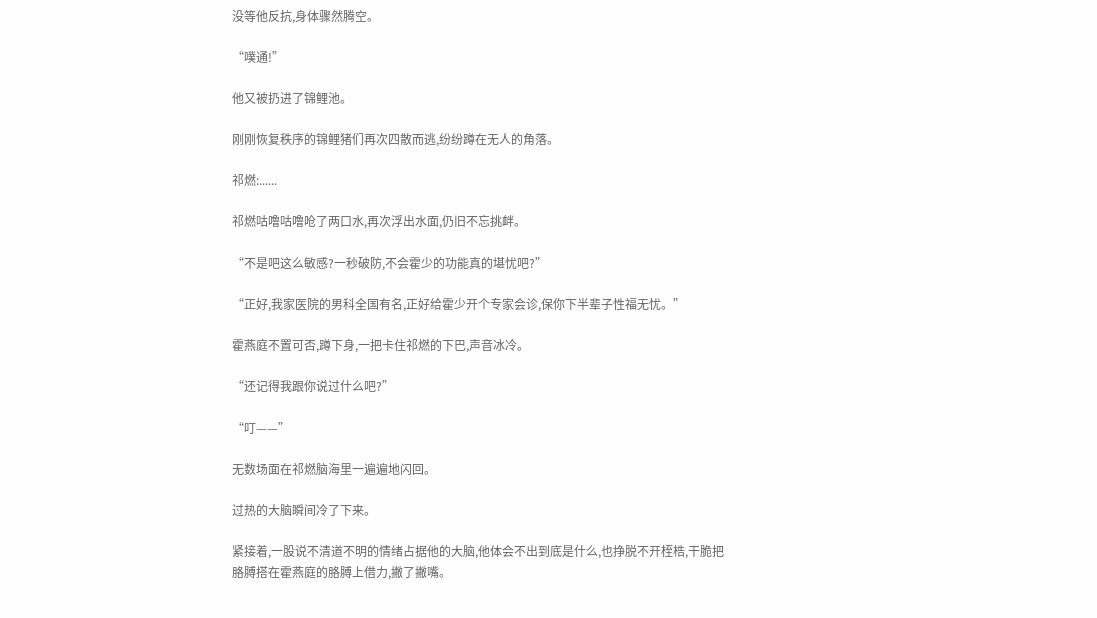没等他反抗,身体骤然腾空。

“噗通!”

他又被扔进了锦鲤池。

刚刚恢复秩序的锦鲤猪们再次四散而逃,纷纷蹲在无人的角落。

祁燃:......

祁燃咕噜咕噜呛了两口水,再次浮出水面,仍旧不忘挑衅。

“不是吧这么敏感?一秒破防,不会霍少的功能真的堪忧吧?”

“正好,我家医院的男科全国有名,正好给霍少开个专家会诊,保你下半辈子性福无忧。”

霍燕庭不置可否,蹲下身,一把卡住祁燃的下巴,声音冰冷。

“还记得我跟你说过什么吧?”

“叮——”

无数场面在祁燃脑海里一遍遍地闪回。

过热的大脑瞬间冷了下来。

紧接着,一股说不清道不明的情绪占据他的大脑,他体会不出到底是什么,也挣脱不开桎梏,干脆把胳膊搭在霍燕庭的胳膊上借力,撇了撇嘴。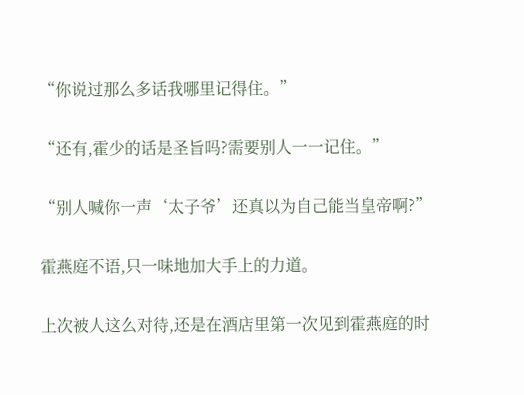“你说过那么多话我哪里记得住。”

“还有,霍少的话是圣旨吗?需要别人一一记住。”

“别人喊你一声‘太子爷’还真以为自己能当皇帝啊?”

霍燕庭不语,只一味地加大手上的力道。

上次被人这么对待,还是在酒店里第一次见到霍燕庭的时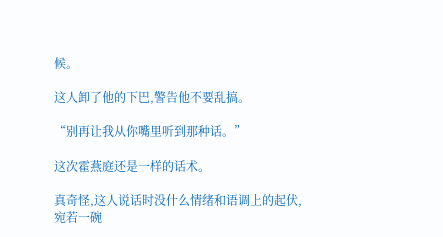候。

这人卸了他的下巴,警告他不要乱搞。

“别再让我从你嘴里听到那种话。”

这次霍燕庭还是一样的话术。

真奇怪,这人说话时没什么情绪和语调上的起伏,宛若一碗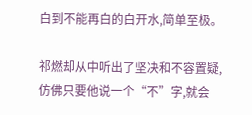白到不能再白的白开水,简单至极。

祁燃却从中听出了坚决和不容置疑,仿佛只要他说一个“不”字,就会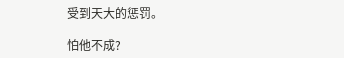受到天大的惩罚。

怕他不成?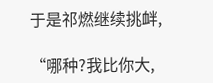于是祁燃继续挑衅,

“哪种?我比你大,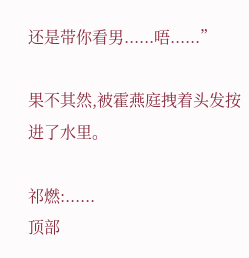还是带你看男......唔......”

果不其然,被霍燕庭拽着头发按进了水里。

祁燃:......
顶部